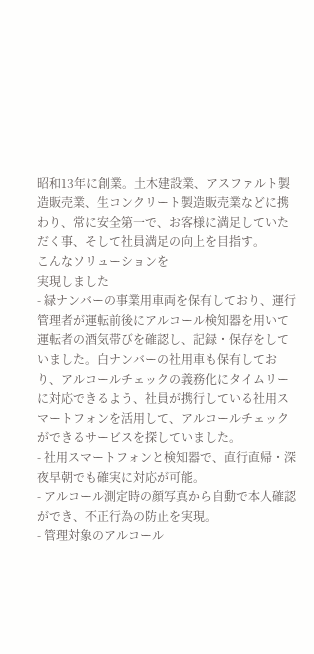昭和13年に創業。土木建設業、アスファルト製造販売業、生コンクリート製造販売業などに携わり、常に安全第一で、お客様に満足していただく事、そして社員満足の向上を目指す。
こんなソリューションを
実現しました
- 緑ナンバーの事業用車両を保有しており、運行管理者が運転前後にアルコール検知器を用いて運転者の酒気帯びを確認し、記録・保存をしていました。白ナンバーの社用車も保有しており、アルコールチェックの義務化にタイムリーに対応できるよう、社員が携行している社用スマートフォンを活用して、アルコールチェックができるサービスを探していました。
- 社用スマートフォンと検知器で、直行直帰・深夜早朝でも確実に対応が可能。
- アルコール測定時の顔写真から自動で本人確認ができ、不正行為の防止を実現。
- 管理対象のアルコール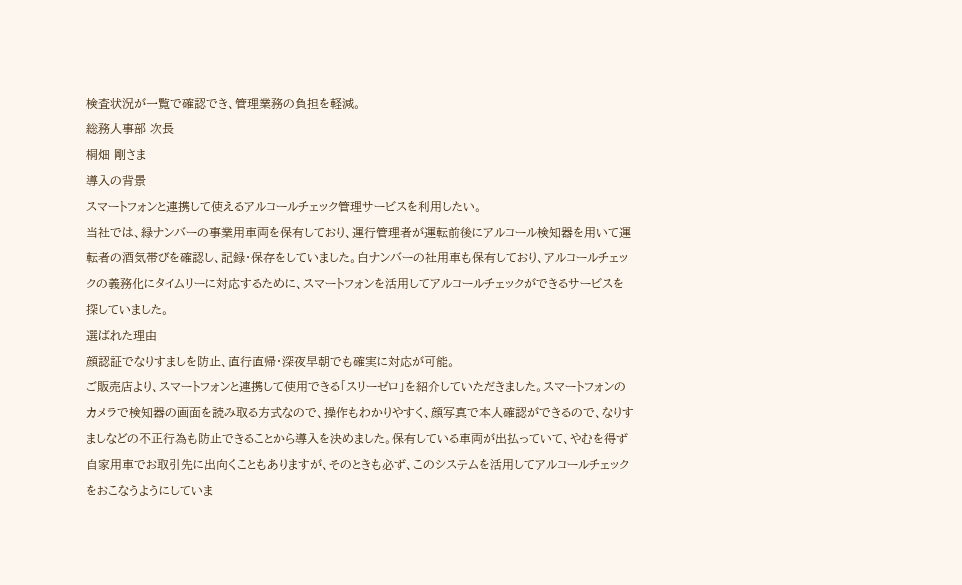検査状況が一覧で確認でき、管理業務の負担を軽減。
総務人事部 次長
桐畑 剛さま
導入の背景
スマートフォンと連携して使えるアルコールチェック管理サービスを利用したい。
当社では、緑ナンバーの事業用車両を保有しており、運行管理者が運転前後にアルコール検知器を用いて運転者の酒気帯びを確認し、記録・保存をしていました。白ナンバーの社用車も保有しており、アルコールチェックの義務化にタイムリーに対応するために、スマートフォンを活用してアルコールチェックができるサービスを探していました。
選ばれた理由
顔認証でなりすましを防止、直行直帰・深夜早朝でも確実に対応が可能。
ご販売店より、スマートフォンと連携して使用できる「スリーゼロ」を紹介していただきました。スマートフォンのカメラで検知器の画面を読み取る方式なので、操作もわかりやすく、顔写真で本人確認ができるので、なりすましなどの不正行為も防止できることから導入を決めました。保有している車両が出払っていて、やむを得ず自家用車でお取引先に出向くこともありますが、そのときも必ず、このシステムを活用してアルコールチェックをおこなうようにしていま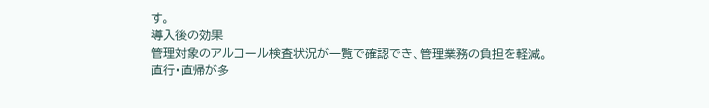す。
導入後の効果
管理対象のアルコール検査状況が一覧で確認でき、管理業務の負担を軽減。
直行・直帰が多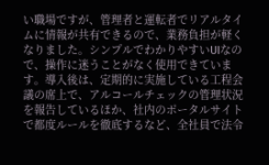い職場ですが、管理者と運転者でリアルタイムに情報が共有できるので、業務負担が軽くなりました。シンプルでわかりやすいUIなので、操作に迷うことがなく使用できています。導入後は、定期的に実施している工程会議の席上で、アルコールチェックの管理状況を報告しているほか、社内のポータルサイトで都度ルールを徹底するなど、全社員で法令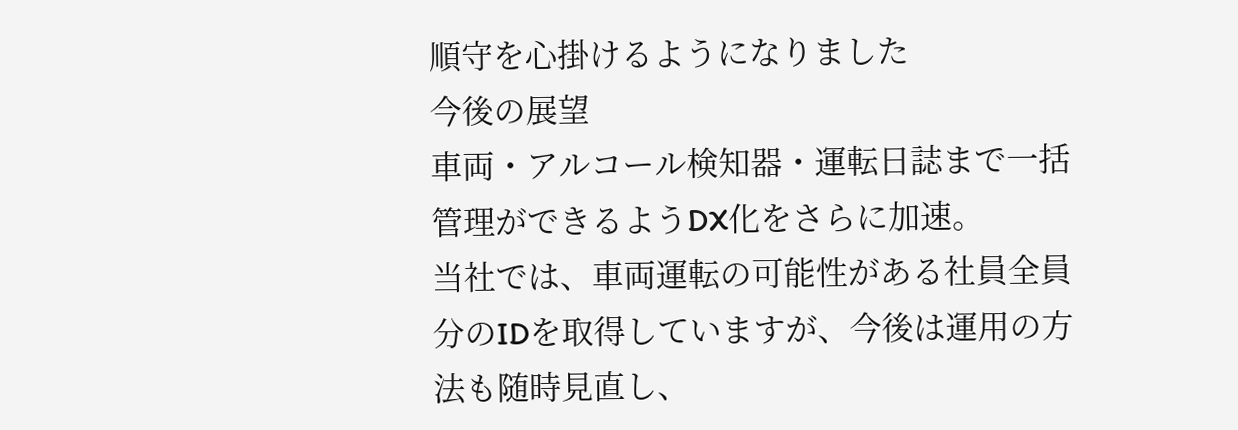順守を心掛けるようになりました
今後の展望
車両・アルコール検知器・運転日誌まで一括管理ができるようDX化をさらに加速。
当社では、車両運転の可能性がある社員全員分のIDを取得していますが、今後は運用の方法も随時見直し、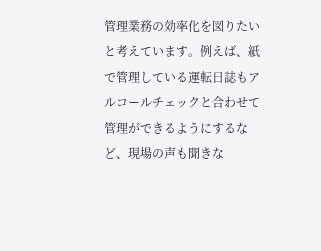管理業務の効率化を図りたいと考えています。例えば、紙で管理している運転日誌もアルコールチェックと合わせて管理ができるようにするなど、現場の声も聞きな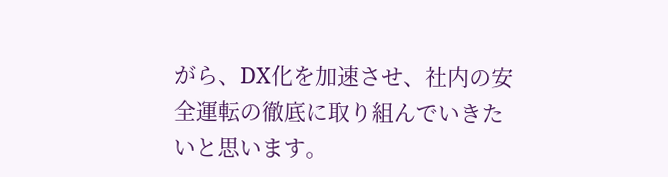がら、DX化を加速させ、社内の安全運転の徹底に取り組んでいきたいと思います。